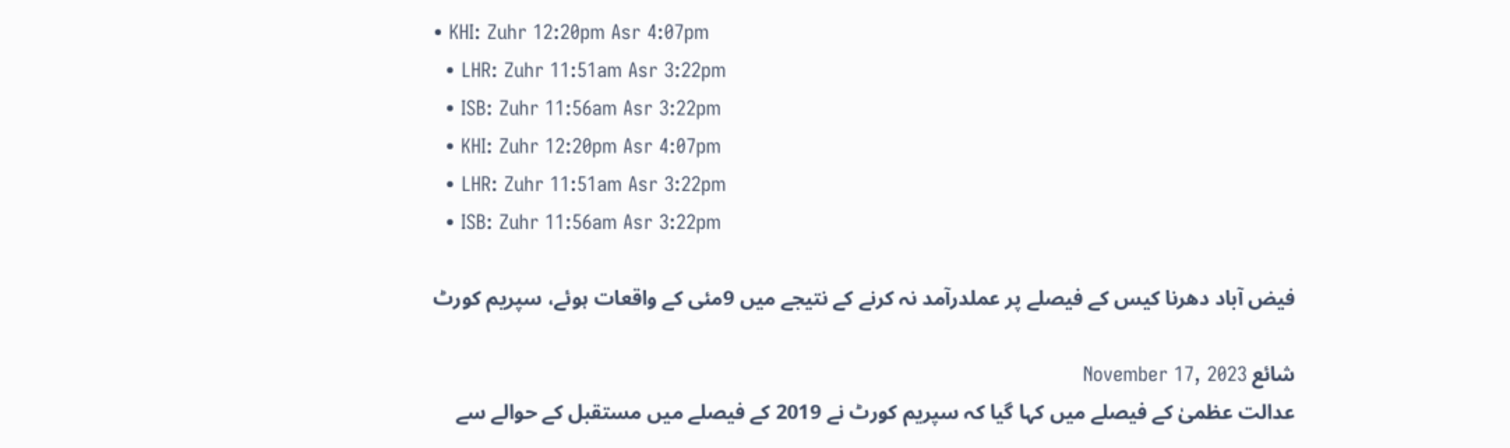• KHI: Zuhr 12:20pm Asr 4:07pm
  • LHR: Zuhr 11:51am Asr 3:22pm
  • ISB: Zuhr 11:56am Asr 3:22pm
  • KHI: Zuhr 12:20pm Asr 4:07pm
  • LHR: Zuhr 11:51am Asr 3:22pm
  • ISB: Zuhr 11:56am Asr 3:22pm

فیض آباد دھرنا کیس کے فیصلے پر عملدرآمد نہ کرنے کے نتیجے میں 9مئی کے واقعات ہوئے، سپریم کورٹ

شائع November 17, 2023
عدالت عظمیٰ کے فیصلے میں کہا گیا کہ سپریم کورٹ نے 2019 کے فیصلے میں مستقبل کے حوالے سے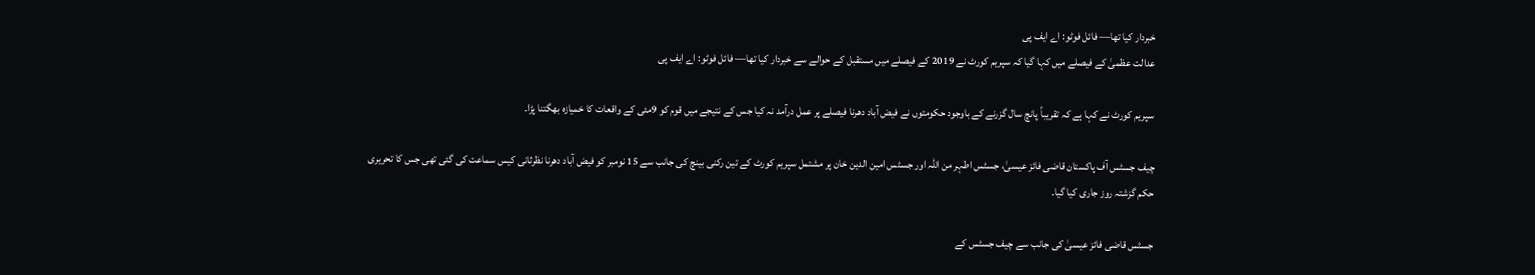خبردار کیا تھا— فائل فوٹو: اے ایف پی
عدالت عظمیٰ کے فیصلے میں کہا گیا کہ سپریم کورٹ نے 2019 کے فیصلے میں مستقبل کے حوالے سے خبردار کیا تھا— فائل فوٹو: اے ایف پی

سپریم کورٹ نے کہا ہے کہ تقریباً پانچ سال گزرنے کے باوجود حکومتوں نے فیض آباد دھرنا فیصلے پر عمل درآمد نہ کیا جس کے نتیجے میں قوم کو 9مئی کے واقعات کا خمیازہ بھگتنا پڑا۔

چیف جسٹس آف پاکستان قاضی فائز عیسیٰ، جسٹس اطہر من اللہ اور جسٹس امین الدین خان پر مشتمل سپریم کورٹ کے تین رکنی بینچ کی جانب سے 15 نومبر کو فیض آباد دھرنا نظرثانی کیس سماعت کی گئی تھی جس کا تحریری حکم گزشتہ روز جاری کیا گیا۔

جسٹس قاضی فائز عیسیٰ کی جانب سے چیف جسٹس کے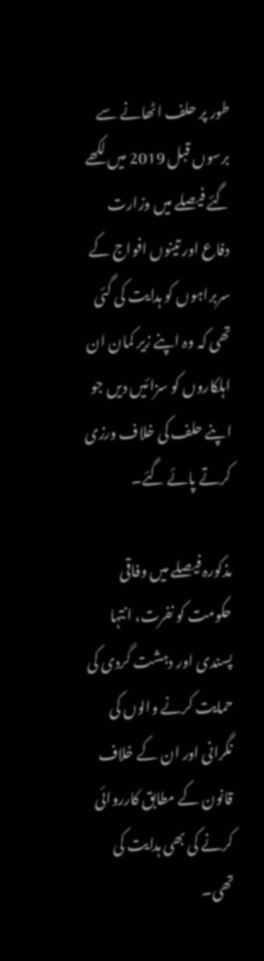طور پر حلف اٹھانے سے برسوں قبل 2019 میں لکھے گئے فیصلے میں وزارت دفاع اور تینوں افواج کے سربراہوں کو ہدایت کی گئی تھی کہ وہ اپنے زیر کمان ان اہلکاروں کو سزائیں دیں جو اپنے حلف کی خلاف ورزی کرتے پائے گئے۔

مذکورہ فیصلے میں وفاقی حکومت کو نفرت، انتہا پسندی اور دہشت گردی کی حمایت کرنے والوں کی نگرانی اور ان کے خلاف قانون کے مطابق کارروائی کرنے کی بھی ہدایت کی تھی۔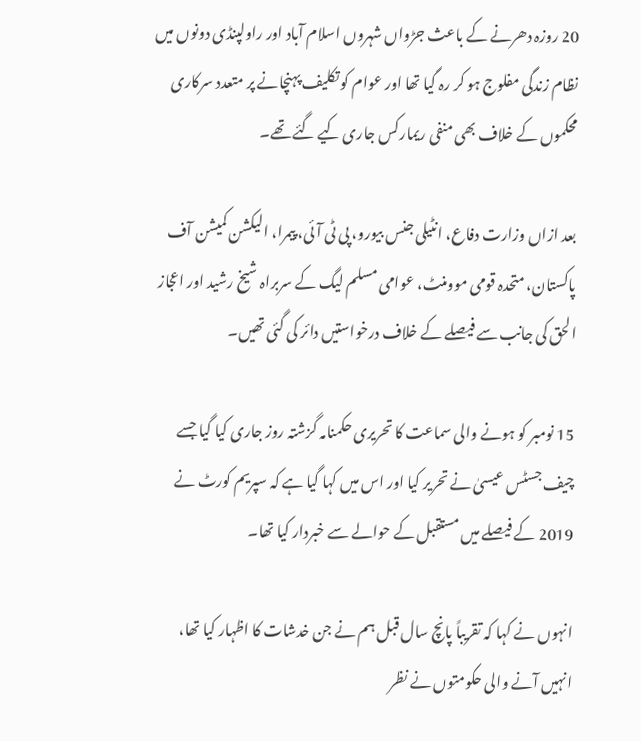20 روزہ دھرنے کے باعث جڑواں شہروں اسلام آباد اور راولپنڈی دونوں میں نظام زندگی مفلوج ہو کر رہ گیا تھا اور عوام کو تکلیف پہنچانے پر متعدد سرکاری محکموں کے خلاف بھی منفی ریمارکس جاری کیے گئے تھے۔

بعد ازاں وزارت دفاع، انٹیلی جنس بیورو، پی ٹی آئی، پیمرا، الیکشن کمیشن آف پاکستان، متحدہ قومی موومنٹ، عوامی مسلم لیگ کے سربراہ شیخ رشید اور اعجاز الحق کی جانب سے فیصلے کے خلاف درخواستیں دائر کی گئی تھیں۔

15 نومبر کو ہونے والی سماعت کا تحریری حکمنامہ گزشتہ روز جاری کیا گیا جسے چیف جسٹس عیسیٰ نے تحریر کیا اور اس میں کہا گیا ہے کہ سپریم کورٹ نے 2019 کے فیصلے میں مستقبل کے حوالے سے خبردار کیا تھا۔

انہوں نے کہا کہ تقریباً پانچ سال قبل ہم نے جن خدشات کا اظہار کیا تھا، انہیں آنے والی حکومتوں نے نظر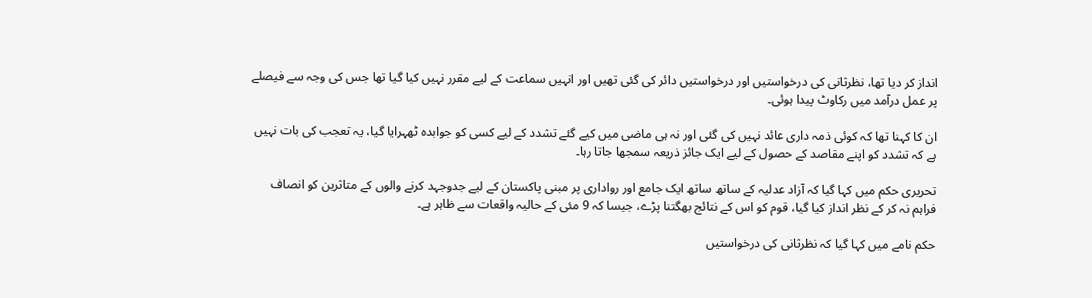انداز کر دیا تھا، نظرثانی کی درخواستیں اور درخواستیں دائر کی گئی تھیں اور انہیں سماعت کے لیے مقرر نہیں کیا گیا تھا جس کی وجہ سے فیصلے پر عمل درآمد میں رکاوٹ پیدا ہوئی۔

ان کا کہنا تھا کہ کوئی ذمہ داری عائد نہیں کی گئی اور نہ ہی ماضی میں کیے گئے تشدد کے لیے کسی کو جوابدہ ٹھہرایا گیا، یہ تعجب کی بات نہیں ہے کہ تشدد کو اپنے مقاصد کے حصول کے لیے ایک جائز ذریعہ سمجھا جاتا رہا۔

تحریری حکم میں کہا گیا کہ آزاد عدلیہ کے ساتھ ساتھ ایک جامع اور رواداری پر مبنی پاکستان کے لیے جدوجہد کرنے والوں کے متاثرین کو انصاف فراہم نہ کر کے نظر انداز کیا گیا، قوم کو اس کے نتائج بھگتنا پڑے، جیسا کہ 9 مئی کے حالیہ واقعات سے ظاہر ہے۔

حکم نامے میں کہا گیا کہ نظرثانی کی درخواستیں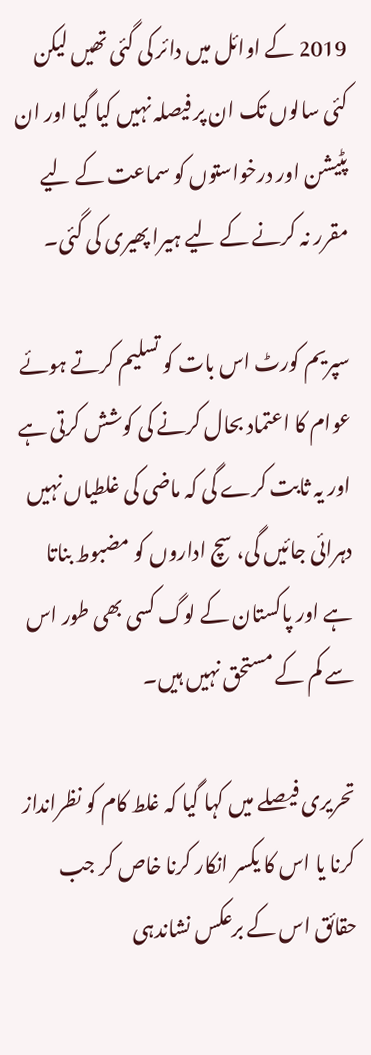2019 کے اوائل میں دائر کی گئی تھیں لیکن کئی سالوں تک ان پر فیصلہ نہیں کیا گیا اور ان پٹیشن اور درخواستوں کو سماعت کے لیے مقرر نہ کرنے کے لیے ہیرا پھیری کی گئی۔

سپریم کورٹ اس بات کو تسلیم کرتے ہوئے عوام کا اعتماد بحال کرنے کی کوشش کرتی ہے اور یہ ثابت کرے گی کہ ماضی کی غلطیاں نہیں دہرائی جائیں گی، سچ اداروں کو مضبوط بناتا ہے اور پاکستان کے لوگ کسی بھی طور اس سے کم کے مستحق نہیں ہیں۔

تحریری فیصلے میں کہا گیا کہ غلط کام کو نظرانداز کرنا یا اس کا یکسر انکار کرنا خاص کر جب حقائق اس کے برعکس نشاندہی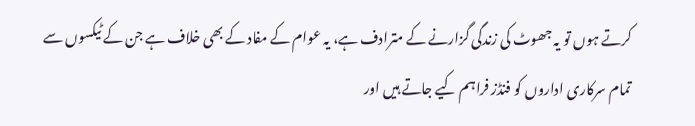کرتے ہوں تو یہ جھوٹ کی زندگی گزارنے کے مترادف ہے، یہ عوام کے مفاد کے بھی خلاف ہے جن کے ٹیکسوں سے تمام سرکاری اداروں کو فنڈز فراہم کیے جاتے ہیں اور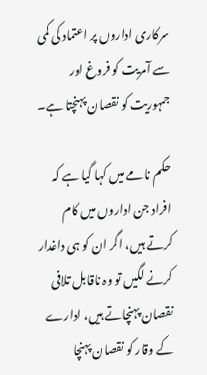سرکاری اداروں پر اعتماد کی کمی سے آمریت کو فروغ اور جمہوریت کو نقصان پہنچتا ہے۔

حکم نامے میں کہا گیا ہے کہ افراد جن اداروں میں کام کرتے ہیں، اگر ان کو ہی داغدار کرنے لگیں تو وہ ناقابل تلافی نقصان پہنچاتے ہیں، ادارے کے وقار کو نقصان پہنچا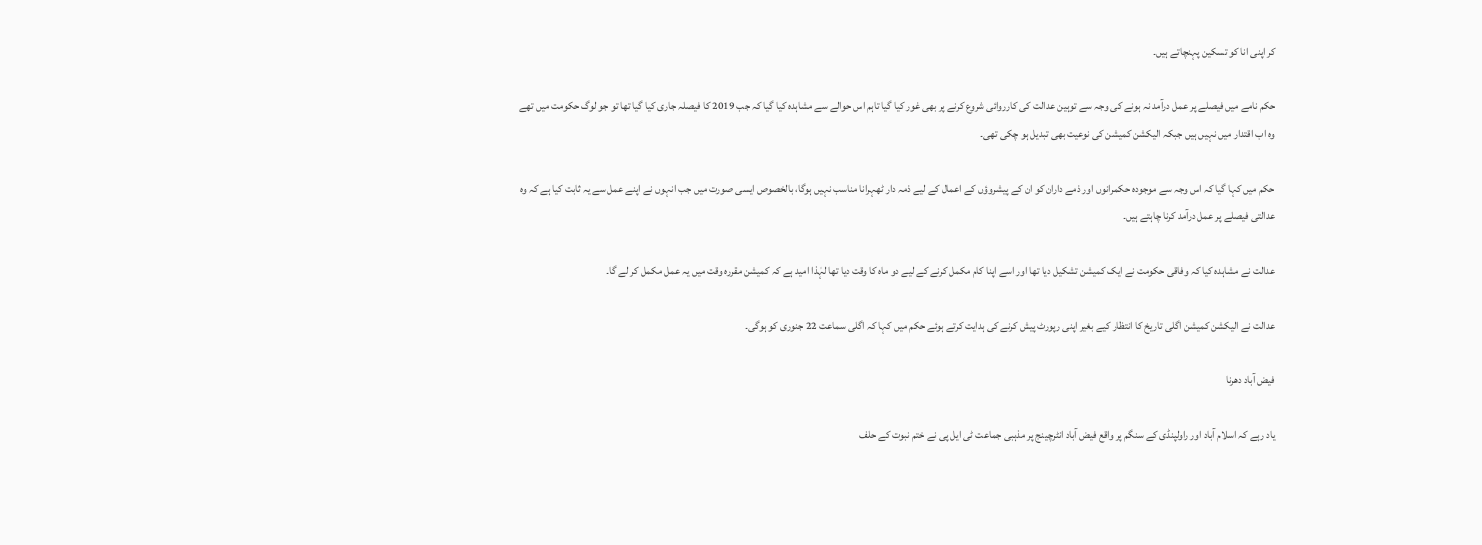کر اپنی انا کو تسکین پہنچاتے ہیں۔

حکم نامے میں فیصلے پر عمل درآمد نہ ہونے کی وجہ سے توہین عدالت کی کارروائی شروع کرنے پر بھی غور کیا گیا تاہم اس حوالے سے مشاہدہ کیا گیا کہ جب 2019 کا فیصلہ جاری کیا گیا تھا تو جو لوگ حکومت میں تھے وہ اب اقتدار میں نہیں ہیں جبکہ الیکشن کمیشن کی نوعیت بھی تبدیل ہو چکی تھی۔

حکم میں کہا گیا کہ اس وجہ سے موجودہ حکمرانوں اور ذمے داران کو ان کے پیشروؤں کے اعمال کے لیے ذمہ دار ٹھہرانا مناسب نہیں ہوگا، بالخصوص ایسی صورت میں جب انہوں نے اپنے عمل سے یہ ثابت کیا ہے کہ وہ عدالتی فیصلے پر عمل درآمد کرنا چاہتے ہیں۔

عدالت نے مشاہدہ کیا کہ وفاقی حکومت نے ایک کمیشن تشکیل دیا تھا اور اسے اپنا کام مکمل کرنے کے لیے دو ماہ کا وقت دیا تھا لہٰذا امید ہے کہ کمیشن مقررہ وقت میں یہ عمل مکمل کر لے گا۔

عدالت نے الیکشن کمیشن اگلی تاریخ کا انتظار کیے بغیر اپنی رپورٹ پیش کرنے کی ہدایت کرتے ہوئے حکم میں کہا کہ اگلی سماعت 22 جنوری کو ہوگی۔

فیض آباد دھرنا

یاد رہے کہ اسلام آباد اور راولپنڈی کے سنگم پر واقع فیض آباد انٹرچینج پر مذہبی جماعت ٹی ایل پی نے ختم نبوت کے حلف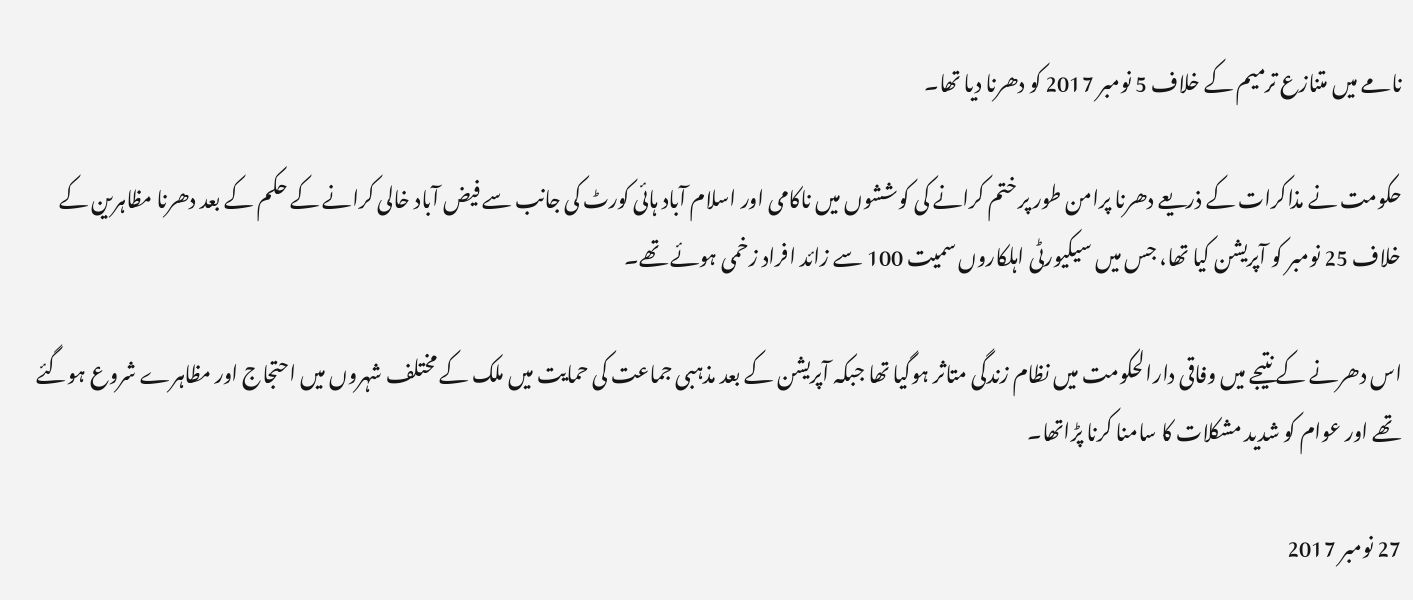نامے میں متنازع ترمیم کے خلاف 5 نومبر 2017 کو دھرنا دیا تھا۔

حکومت نے مذاکرات کے ذریعے دھرنا پرامن طور پر ختم کرانے کی کوششوں میں ناکامی اور اسلام آباد ہائی کورٹ کی جانب سے فیض آباد خالی کرانے کے حکم کے بعد دھرنا مظاہرین کے خلاف 25 نومبر کو آپریشن کیا تھا، جس میں سیکیورٹی اہلکاروں سمیت 100 سے زائد افراد زخمی ہوئے تھے۔

اس دھرنے کے نتیجے میں وفاقی دارالحکومت میں نظام زندگی متاثر ہوگیا تھا جبکہ آپریشن کے بعد مذہبی جماعت کی حمایت میں ملک کے مختلف شہروں میں احتجاج اور مظاہرے شروع ہوگئے تھے اور عوام کو شدید مشکلات کا سامنا کرنا پڑاتھا۔

27 نومبر 2017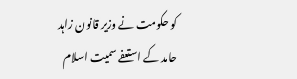کو حکومت نے وزیر قانون زاہد حامد کے استعفے سمیت اسلام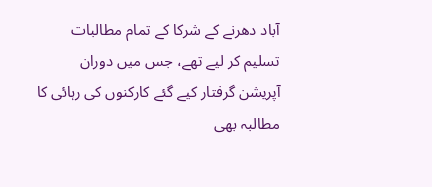آباد دھرنے کے شرکا کے تمام مطالبات تسلیم کر لیے تھے، جس میں دوران آپریشن گرفتار کیے گئے کارکنوں کی رہائی کا مطالبہ بھی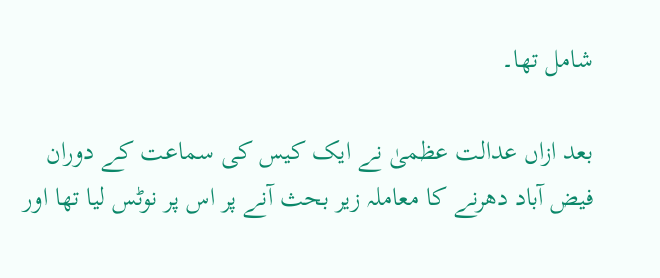شامل تھا۔

بعد ازاں عدالت عظمیٰ نے ایک کیس کی سماعت کے دوران فیض آباد دھرنے کا معاملہ زیر بحث آنے پر اس پر نوٹس لیا تھا اور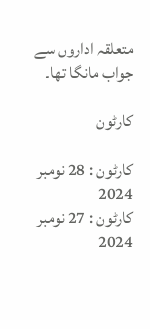متعلقہ اداروں سے جواب مانگا تھا۔

کارٹون

کارٹون : 28 نومبر 2024
کارٹون : 27 نومبر 2024